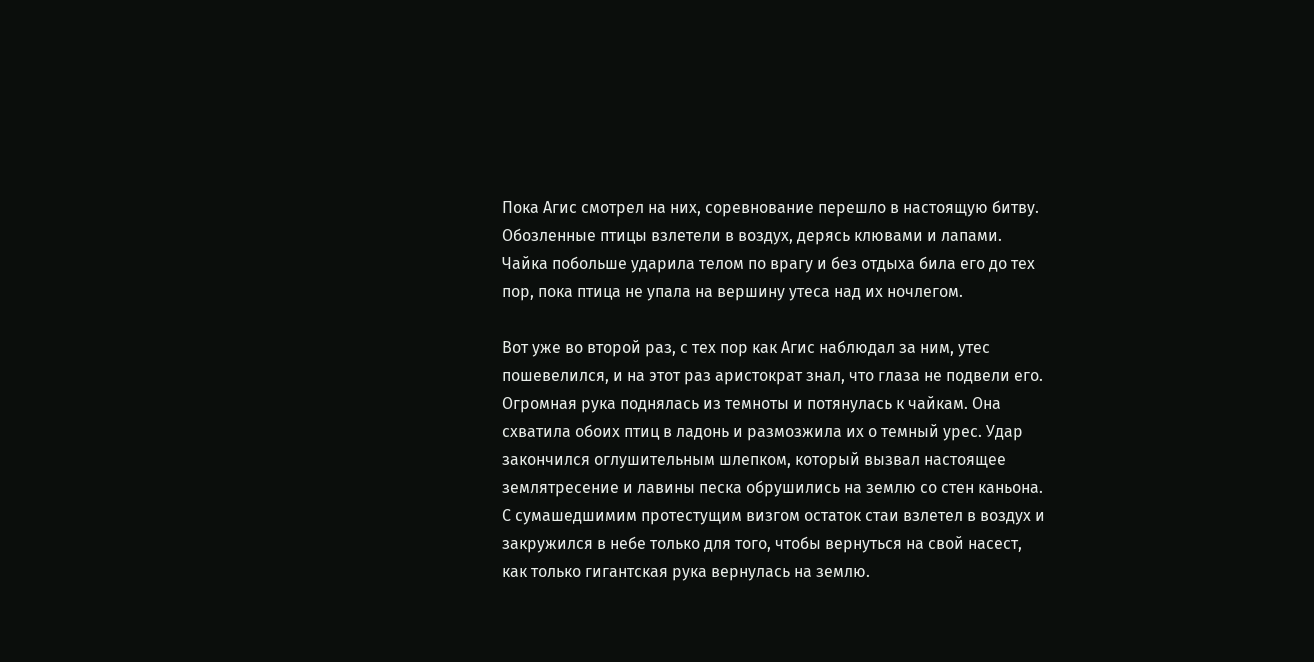Пока Агис смотрел на них, соревнование перешло в настоящую битву. Обозленные птицы взлетели в воздух, дерясь клювами и лапами. Чайка побольше ударила телом по врагу и без отдыха била его до тех пор, пока птица не упала на вершину утеса над их ночлегом.

Вот уже во второй раз, с тех пор как Агис наблюдал за ним, утес пошевелился, и на этот раз аристократ знал, что глаза не подвели его. Огромная рука поднялась из темноты и потянулась к чайкам. Она схватила обоих птиц в ладонь и размозжила их о темный урес. Удар закончился оглушительным шлепком, который вызвал настоящее землятресение и лавины песка обрушились на землю со стен каньона. С сумашедшимим протестущим визгом остаток стаи взлетел в воздух и закружился в небе только для того, чтобы вернуться на свой насест, как только гигантская рука вернулась на землю.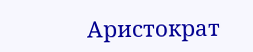Аристократ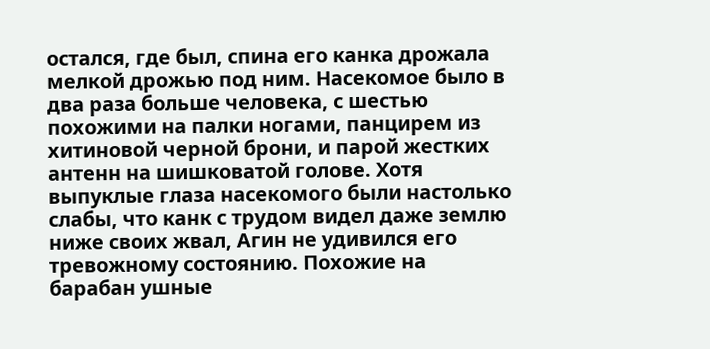остался, где был, спина его канка дрожала мелкой дрожью под ним. Насекомое было в два раза больше человека, с шестью похожими на палки ногами, панцирем из хитиновой черной брони, и парой жестких антенн на шишковатой голове. Хотя выпуклые глаза насекомого были настолько слабы, что канк с трудом видел даже землю ниже своих жвал, Агин не удивился его тревожному состоянию. Похожие на барабан ушные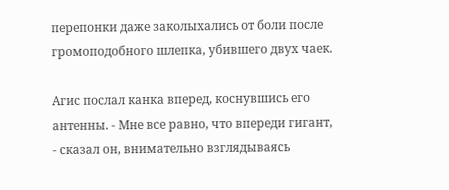перепонки даже заколыхались от боли после громоподобного шлепка, убившего двух чаек.

Агис послал канка вперед, коснувшись его антенны. - Мне все равно, что впереди гигант, - сказал он, внимательно взглядываясь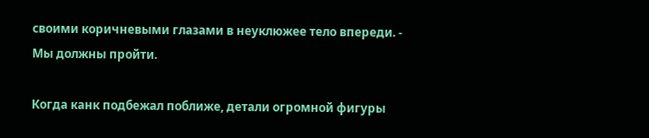своими коричневыми глазами в неуклюжее тело впереди. - Мы должны пройти.

Когда канк подбежал поближе, детали огромной фигуры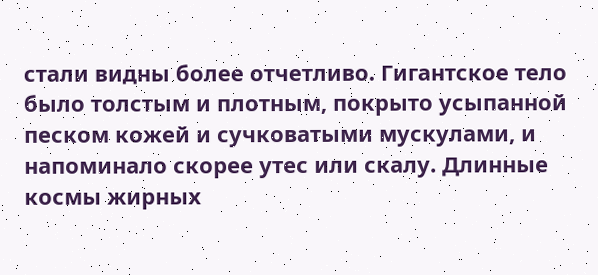стали видны более отчетливо. Гигантское тело было толстым и плотным, покрыто усыпанной песком кожей и сучковатыми мускулами, и напоминало скорее утес или скалу. Длинные космы жирных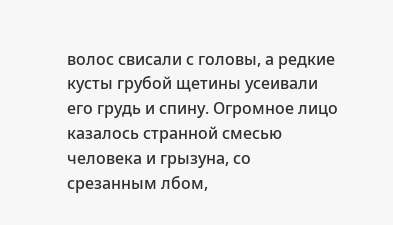волос свисали с головы, а редкие кусты грубой щетины усеивали его грудь и спину. Огромное лицо казалось странной смесью человека и грызуна, со срезанным лбом,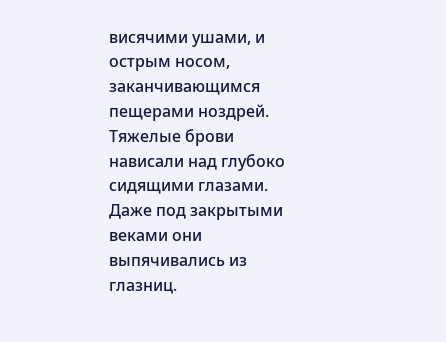висячими ушами, и острым носом, заканчивающимся пещерами ноздрей. Тяжелые брови нависали над глубоко сидящими глазами. Даже под закрытыми веками они выпячивались из глазниц.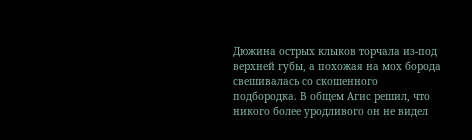Дюжина острых клыков торчала из-под верхней губы, а похожая на мох борода свешивалась со скошенного подбородка. В общем Агис решил, что никого более уродливого он не видел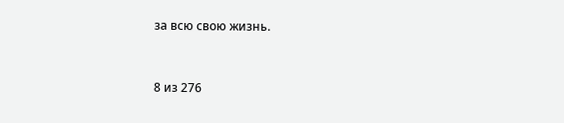за всю свою жизнь.



8 из 276